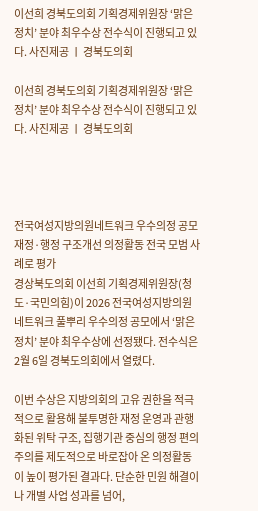이선희 경북도의회 기획경제위원장 ‘맑은 정치’ 분야 최우수상 전수식이 진행되고 있다. 사진제공 ㅣ 경북도의회

이선희 경북도의회 기획경제위원장 ‘맑은 정치’ 분야 최우수상 전수식이 진행되고 있다. 사진제공 ㅣ 경북도의회




전국여성지방의원네트워크 우수의정 공모
재정·행정 구조개선 의정활동 전국 모범 사례로 평가
경상북도의회 이선희 기획경제위원장(청도·국민의힘)이 2026 전국여성지방의원네트워크 풀뿌리 우수의정 공모에서 ‘맑은 정치’ 분야 최우수상에 선정됐다. 전수식은 2월 6일 경북도의회에서 열렸다.

이번 수상은 지방의회의 고유 권한을 적극적으로 활용해 불투명한 재정 운영과 관행화된 위탁 구조, 집행기관 중심의 행정 편의주의를 제도적으로 바로잡아 온 의정활동이 높이 평가된 결과다. 단순한 민원 해결이나 개별 사업 성과를 넘어,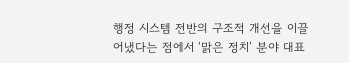행정 시스템 전반의 구조적 개선을 이끌어냈다는 점에서 ‘맑은 정치’ 분야 대표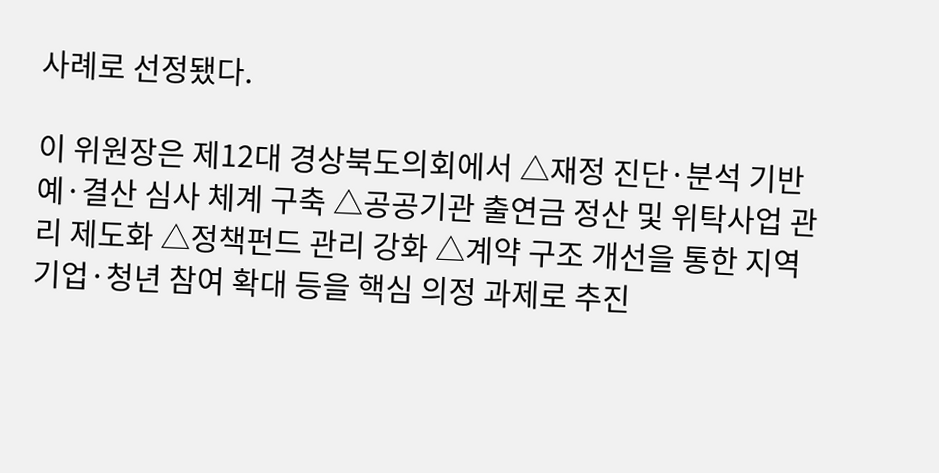사례로 선정됐다.

이 위원장은 제12대 경상북도의회에서 △재정 진단·분석 기반 예·결산 심사 체계 구축 △공공기관 출연금 정산 및 위탁사업 관리 제도화 △정책펀드 관리 강화 △계약 구조 개선을 통한 지역 기업·청년 참여 확대 등을 핵심 의정 과제로 추진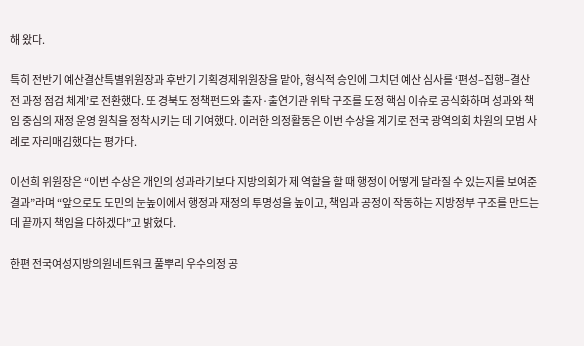해 왔다.

특히 전반기 예산결산특별위원장과 후반기 기획경제위원장을 맡아, 형식적 승인에 그치던 예산 심사를 ‘편성–집행–결산 전 과정 점검 체계’로 전환했다. 또 경북도 정책펀드와 출자·출연기관 위탁 구조를 도정 핵심 이슈로 공식화하며 성과와 책임 중심의 재정 운영 원칙을 정착시키는 데 기여했다. 이러한 의정활동은 이번 수상을 계기로 전국 광역의회 차원의 모범 사례로 자리매김했다는 평가다.

이선희 위원장은 “이번 수상은 개인의 성과라기보다 지방의회가 제 역할을 할 때 행정이 어떻게 달라질 수 있는지를 보여준 결과”라며 “앞으로도 도민의 눈높이에서 행정과 재정의 투명성을 높이고, 책임과 공정이 작동하는 지방정부 구조를 만드는 데 끝까지 책임을 다하겠다”고 밝혔다.

한편 전국여성지방의원네트워크 풀뿌리 우수의정 공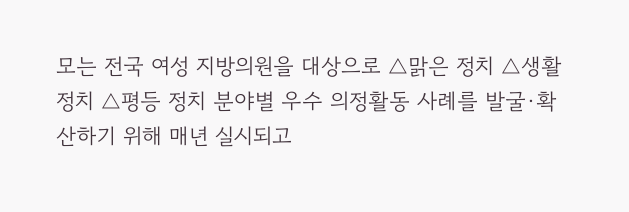모는 전국 여성 지방의원을 대상으로 △맑은 정치 △생활 정치 △평등 정치 분야별 우수 의정활동 사례를 발굴·확산하기 위해 매년 실시되고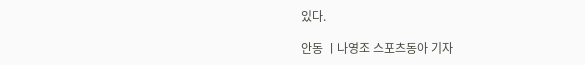있다.

안동 ㅣ나영조 스포츠동아 기자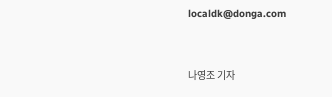localdk@donga.com


나영조 기자